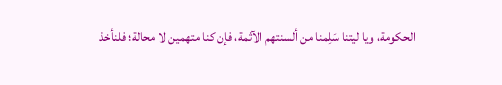الحكومة، ويا ليتنا سَلِمنا من ألسنتهم الآثمة، فإن كنا متهمين لا محالة؛ فلنأخذ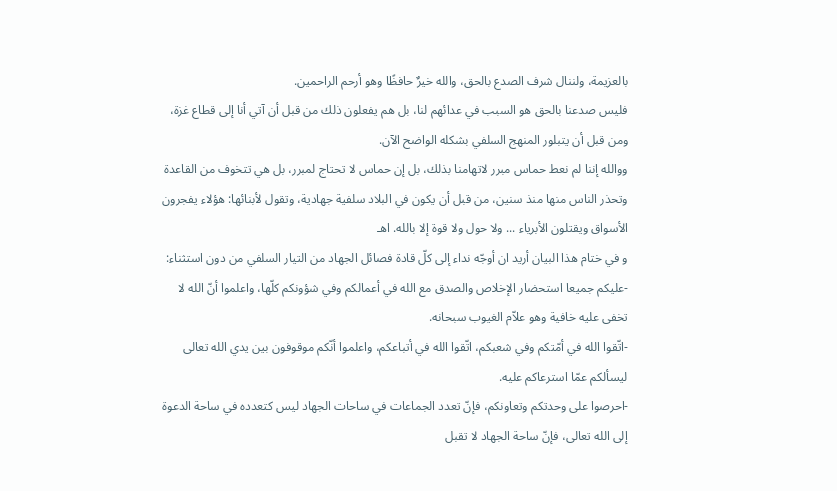بالعزيمة، ولننال شرف الصدع بالحق، والله خيرٌ حافظًا وهو أرحم الراحمين.
فليس صدعنا بالحق هو السبب في عدائهم لنا، بل هم يفعلون ذلك من قبل أن آتي أنا إلى قطاع غزة، ومن قبل أن يتبلور المنهج السلفي بشكله الواضح الآن.
ووالله إننا لم نعط حماس مبرر لاتهامنا بذلك، بل إن حماس لا تحتاج لمبرر، بل هي تتخوف من القاعدة وتحذر الناس منها منذ سنين، من قبل أن يكون في البلاد سلفية جهادية، وتقول لأبنائها: هؤلاء يفجرون الأسواق ويقتلون الأبرياء ... ولا حول ولا قوة إلا بالله. اهـ
و في ختام هذا البيان أريد ان أوجّه نداء إلى كلّ قادة فصائل الجهاد من التيار السلفي من دون استثناء:
-عليكم جميعا استحضار الإخلاص والصدق مع الله في أعمالكم وفي شؤونكم كلّها، واعلموا أنّ الله لا تخفى عليه خافية وهو علاّم الغيوب سبحانه.
-اتّقوا الله في أمّتكم وفي شعبكم، اتّقوا الله في أتباعكم، واعلموا أنّكم موقوفون بين يدي الله تعالى ليسألكم عمّا استرعاكم عليه.
-احرصوا على وحدتكم وتعاونكم، فإنّ تعدد الجماعات في ساحات الجهاد ليس كتعدده في ساحة الدعوة إلى الله تعالى، فإنّ ساحة الجهاد لا تقبل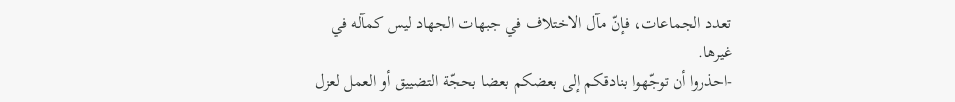تعدد الجماعات، فإنّ مآل الاختلاف في جبهات الجهاد ليس كمآله في غيرها.
-احذروا أن توجّهوا بنادقكم إلى بعضكم بعضا بحجّة التضييق أو العمل لعزل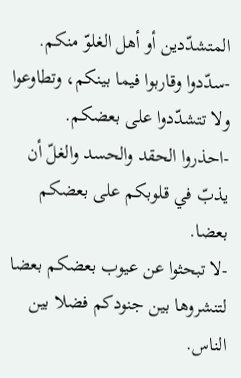المتشدّدين أو أهل الغلوّ منكم.
-سدّدوا وقاربوا فيما بينكم، وتطاوعوا ولا تتشدّدوا على بعضكم.
-احذروا الحقد والحسد والغلّ أن يذبّ في قلوبكم على بعضكم بعضا.
-لا تبحثوا عن عيوب بعضكم بعضا لتنشروها بين جنودكم فضلا بين الناس.